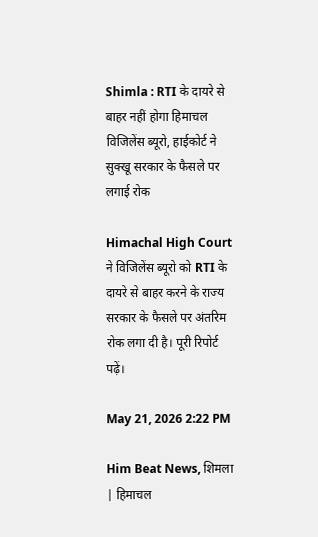Shimla : RTI के दायरे से बाहर नहीं होगा हिमाचल विजिलेंस ब्यूरो, हाईकोर्ट ने सुक्खू सरकार के फैसले पर लगाई रोक

Himachal High Court ने विजिलेंस ब्यूरो को RTI के दायरे से बाहर करने के राज्य सरकार के फैसले पर अंतरिम रोक लगा दी है। पूरी रिपोर्ट पढ़ें।

May 21, 2026 2:22 PM

Him Beat News, शिमला | हिमाचल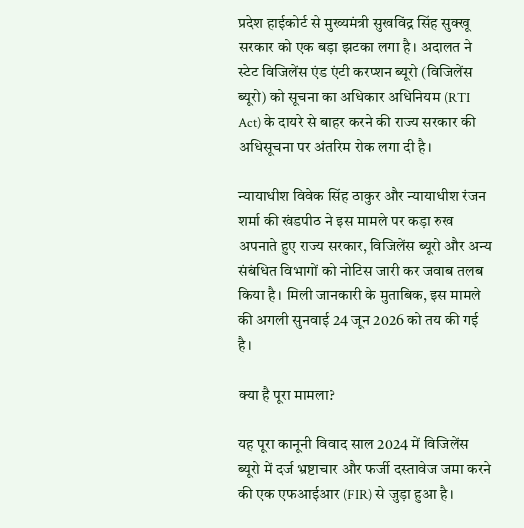प्रदेश हाईकोर्ट से मुख्यमंत्री सुखविंद्र सिंह सुक्खू सरकार को एक बड़ा झटका लगा है। अदालत ने स्टेट विजिलेंस एंड एंटी करप्शन ब्यूरो (विजिलेंस ब्यूरो) को सूचना का अधिकार अधिनियम (RTI Act) के दायरे से बाहर करने की राज्य सरकार की अधिसूचना पर अंतरिम रोक लगा दी है।

न्यायाधीश विवेक सिंह ठाकुर और न्यायाधीश रंजन शर्मा की खंडपीठ ने इस मामले पर कड़ा रुख अपनाते हुए राज्य सरकार, विजिलेंस ब्यूरो और अन्य संबंधित विभागों को नोटिस जारी कर जवाब तलब किया है। मिली जानकारी के मुताबिक, इस मामले की अगली सुनवाई 24 जून 2026 को तय की गई है।

क्या है पूरा मामला?

यह पूरा कानूनी विवाद साल 2024 में विजिलेंस ब्यूरो में दर्ज भ्रष्टाचार और फर्जी दस्तावेज जमा करने की एक एफआईआर (FIR) से जुड़ा हुआ है।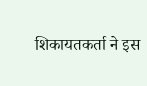शिकायतकर्ता ने इस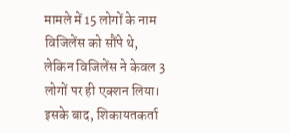मामले में 15 लोगों के नाम विजिलेंस को सौंपे थे, लेकिन विजिलेंस ने केवल 3 लोगों पर ही एक्शन लिया। इसके बाद, शिकायतकर्ता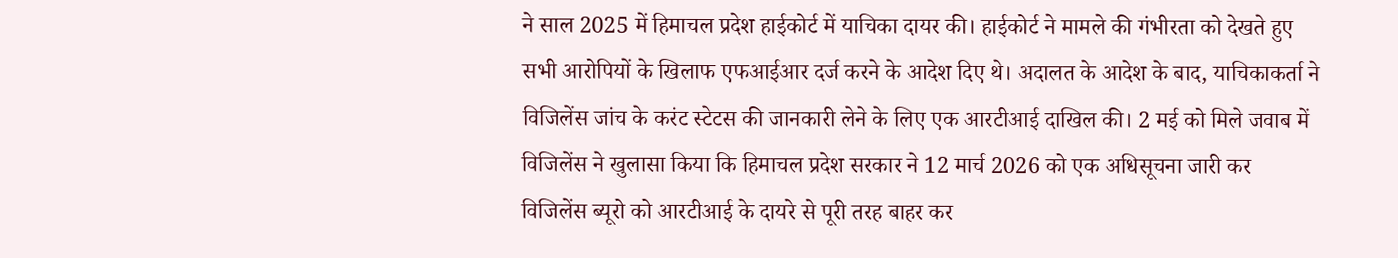ने साल 2025 में हिमाचल प्रदेश हाईकोर्ट में याचिका दायर की। हाईकोर्ट ने मामले की गंभीरता को देखते हुए सभी आरोपियों के खिलाफ एफआईआर दर्ज करने के आदेश दिए थे। अदालत के आदेश के बाद, याचिकाकर्ता ने विजिलेंस जांच के करंट स्टेटस की जानकारी लेने के लिए एक आरटीआई दाखिल की। 2 मई को मिले जवाब में विजिलेंस ने खुलासा किया कि हिमाचल प्रदेश सरकार ने 12 मार्च 2026 को एक अधिसूचना जारी कर विजिलेंस ब्यूरो को आरटीआई के दायरे से पूरी तरह बाहर कर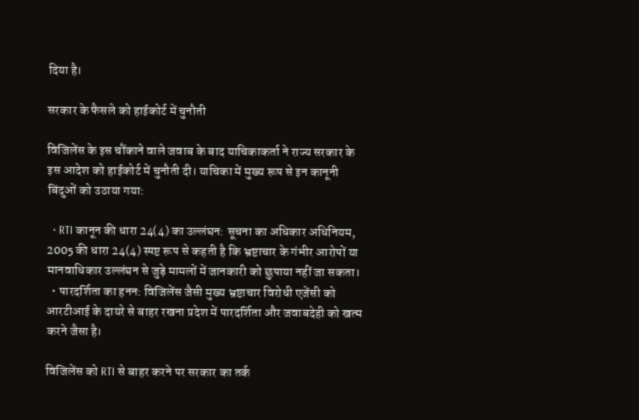दिया है।

सरकार के फैसले को हाईकोर्ट में चुनौती

विजिलेंस के इस चौंकाने वाले जवाब के बाद याचिकाकर्ता ने राज्य सरकार के इस आदेश को हाईकोर्ट में चुनौती दी। याचिका में मुख्य रूप से इन कानूनी बिंदुओं को उठाया गया:

  • RTI कानून की धारा 24(4) का उल्लंघन: सूचना का अधिकार अधिनियम, 2005 की धारा 24(4) स्पष्ट रूप से कहती है कि भ्रष्टाचार के गंभीर आरोपों या मानवाधिकार उल्लंघन से जुड़े मामलों में जानकारी को छुपाया नहीं जा सकता।
  • पारदर्शिता का हनन: विजिलेंस जैसी मुख्य भ्रष्टाचार विरोधी एजेंसी को आरटीआई के दायरे से बाहर रखना प्रदेश में पारदर्शिता और जवाबदेही को खत्म करने जैसा है।

विजिलेंस को RTI से बाहर करने पर सरकार का तर्क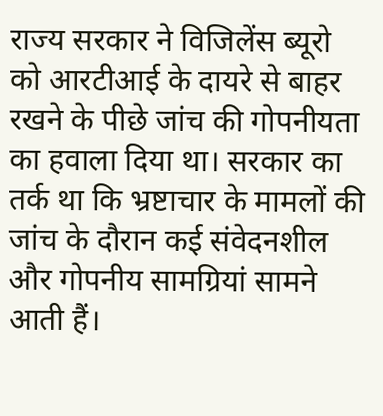राज्य सरकार ने विजिलेंस ब्यूरो को आरटीआई के दायरे से बाहर रखने के पीछे जांच की गोपनीयता का हवाला दिया था। सरकार का तर्क था कि भ्रष्टाचार के मामलों की जांच के दौरान कई संवेदनशील और गोपनीय सामग्रियां सामने आती हैं।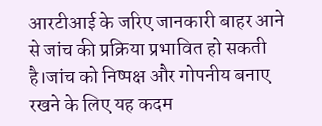आरटीआई के जरिए जानकारी बाहर आने से जांच की प्रक्रिया प्रभावित हो सकती है।जांच को निष्पक्ष और गोपनीय बनाए रखने के लिए यह कदम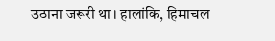उठाना जरूरी था। हालांकि, हिमाचल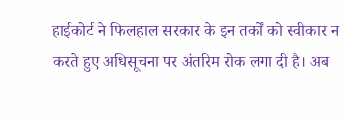हाईकोर्ट ने फिलहाल सरकार के इन तर्कों को स्वीकार न करते हुए अधिसूचना पर अंतरिम रोक लगा दी है। अब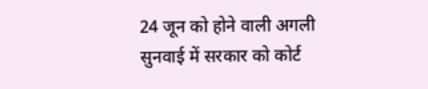24 जून को होने वाली अगली सुनवाई में सरकार को कोर्ट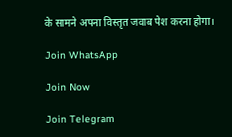के सामने अपना विस्तृत जवाब पेश करना होगा।

Join WhatsApp

Join Now

Join Telegram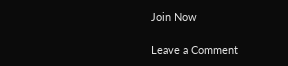Join Now

Leave a Comment